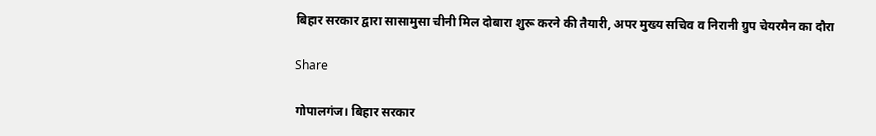बिहार सरकार द्वारा सासामुसा चीनी मिल दोबारा शुरू करने की तैयारी, अपर मुख्य सचिव व निरानी ग्रुप चेयरमैन का दौरा

Share

गोपालगंज। बिहार सरकार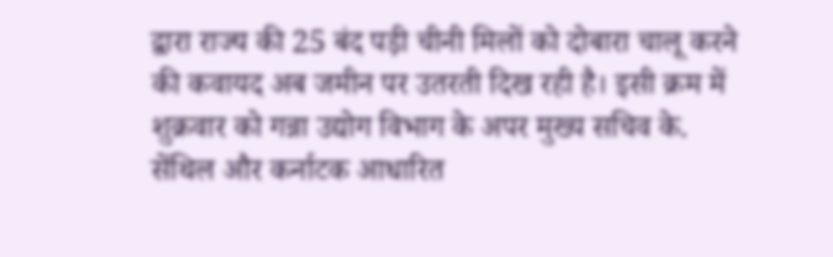द्वारा राज्य की 25 बंद पड़ी चीनी मिलों को दोबारा चालू करने की कवायद अब जमीन पर उतरती दिख रही है। इसी क्रम में शुक्रवार को गन्ना उद्योग विभाग के अपर मुख्य सचिव के. सेंथिल और कर्नाटक आधारित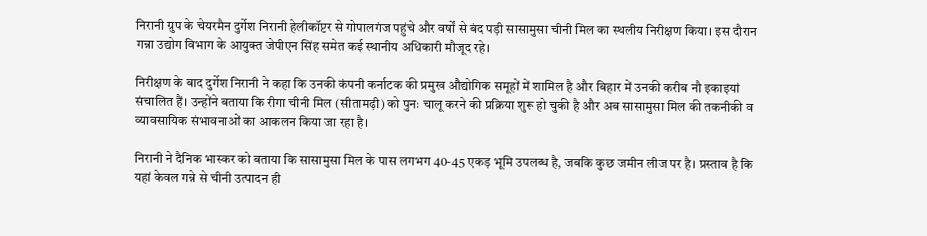निरानी ग्रुप के चेयरमैन दुर्गेश निरानी हेलीकॉप्टर से गोपालगंज पहुंचे और वर्षों से बंद पड़ी सासामुसा चीनी मिल का स्थलीय निरीक्षण किया। इस दौरान गन्ना उद्योग विभाग के आयुक्त जेपीएन सिंह समेत कई स्थानीय अधिकारी मौजूद रहे।

निरीक्षण के बाद दुर्गेश निरानी ने कहा कि उनकी कंपनी कर्नाटक की प्रमुख औद्योगिक समूहों में शामिल है और बिहार में उनकी करीब नौ इकाइयां संचालित हैं। उन्होंने बताया कि रीगा चीनी मिल (सीतामढ़ी) को पुनः चालू करने की प्रक्रिया शुरू हो चुकी है और अब सासामुसा मिल की तकनीकी व व्यावसायिक संभावनाओं का आकलन किया जा रहा है।

निरानी ने दैनिक भास्कर को बताया कि सासामुसा मिल के पास लगभग 40-45 एकड़ भूमि उपलब्ध है, जबकि कुछ जमीन लीज पर है। प्रस्ताव है कि यहां केवल गन्ने से चीनी उत्पादन ही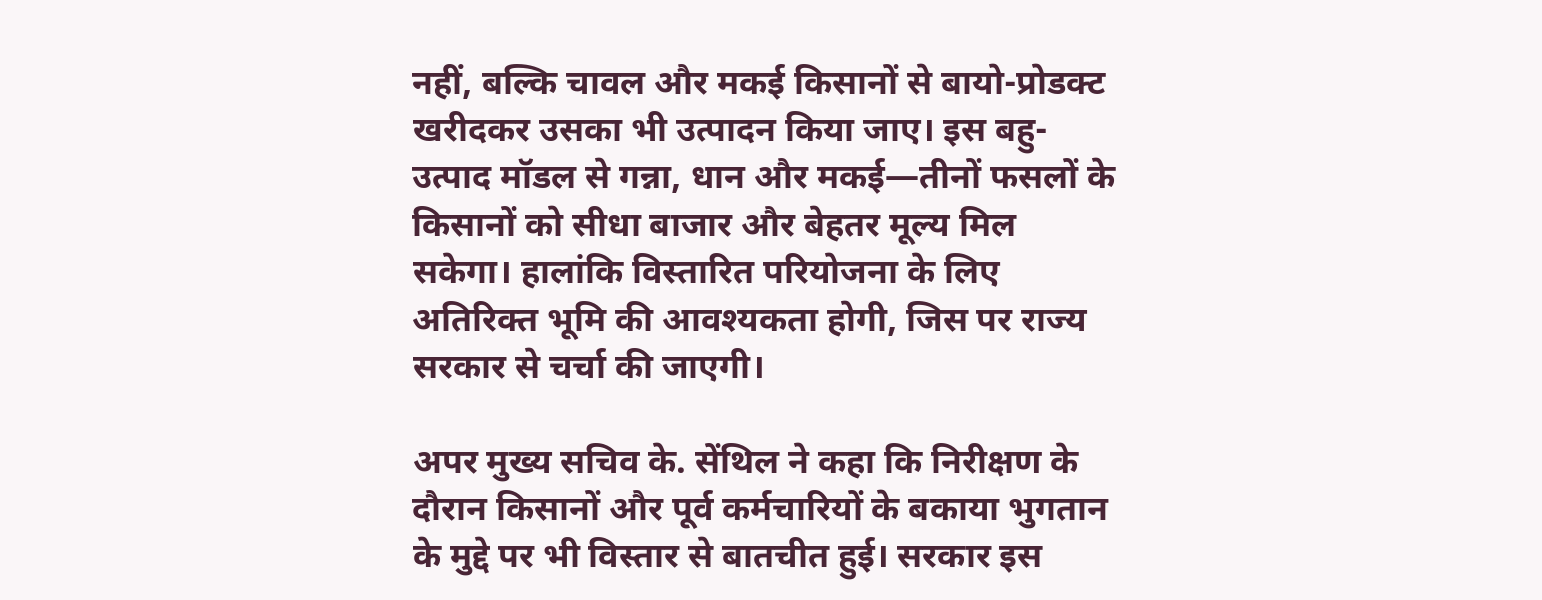नहीं, बल्कि चावल और मकई किसानों से बायो-प्रोडक्ट खरीदकर उसका भी उत्पादन किया जाए। इस बहु-उत्पाद मॉडल से गन्ना, धान और मकई—तीनों फसलों के किसानों को सीधा बाजार और बेहतर मूल्य मिल सकेगा। हालांकि विस्तारित परियोजना के लिए अतिरिक्त भूमि की आवश्यकता होगी, जिस पर राज्य सरकार से चर्चा की जाएगी।

अपर मुख्य सचिव के. सेंथिल ने कहा कि निरीक्षण के दौरान किसानों और पूर्व कर्मचारियों के बकाया भुगतान के मुद्दे पर भी विस्तार से बातचीत हुई। सरकार इस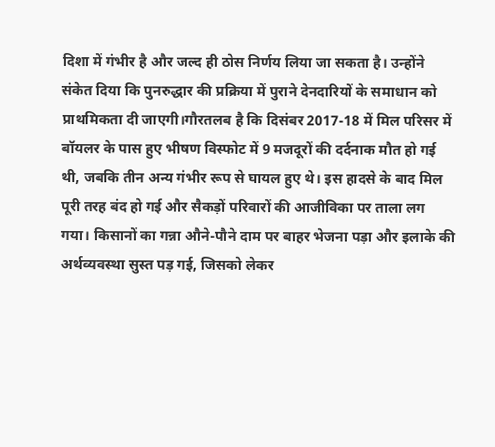दिशा में गंभीर है और जल्द ही ठोस निर्णय लिया जा सकता है। उन्होंने संकेत दिया कि पुनरुद्धार की प्रक्रिया में पुराने देनदारियों के समाधान को प्राथमिकता दी जाएगी।गौरतलब है कि दिसंबर 2017-18 में मिल परिसर में बॉयलर के पास हुए भीषण विस्फोट में 9 मजदूरों की दर्दनाक मौत हो गई थी, जबकि तीन अन्य गंभीर रूप से घायल हुए थे। इस हादसे के बाद मिल पूरी तरह बंद हो गई और सैकड़ों परिवारों की आजीविका पर ताला लग गया। किसानों का गन्ना औने-पौने दाम पर बाहर भेजना पड़ा और इलाके की अर्थव्यवस्था सुस्त पड़ गई, जिसको लेकर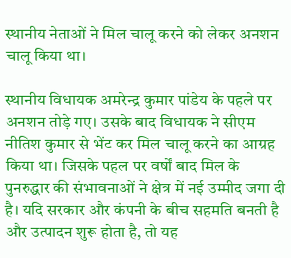स्थानीय नेताओं ने मिल चालू करने को लेकर अनशन चालू किया था।

स्थानीय विधायक अमरेन्द्र कुमार पांडेय के पहले पर अनशन तोड़े गए। उसके बाद विधायक ने सीएम नीतिश कुमार से भेंट कर मिल चालू करने का आग्रह किया था। जिसके पहल पर वर्षों बाद मिल के पुनरुद्धार की संभावनाओं ने क्षेत्र में नई उम्मीद जगा दी है। यदि सरकार और कंपनी के बीच सहमति बनती है और उत्पादन शुरू होता है, तो यह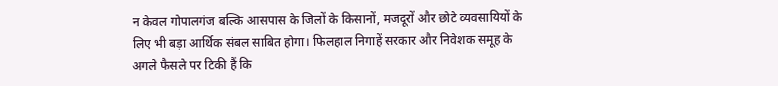न केवल गोपालगंज बल्कि आसपास के जिलों के किसानों, मजदूरों और छोटे व्यवसायियों के लिए भी बड़ा आर्थिक संबल साबित होगा। फिलहाल निगाहें सरकार और निवेशक समूह के अगले फैसले पर टिकी हैं कि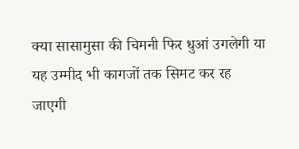क्या सासामुसा की चिमनी फिर धुआं उगलेगी या यह उम्मीद भी कागजों तक सिमट कर रह जाएगी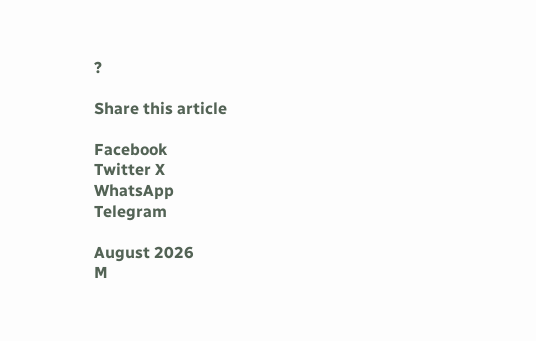?

Share this article

Facebook
Twitter X
WhatsApp
Telegram

August 2026
M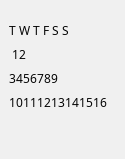T W T F S S
 12
3456789
10111213141516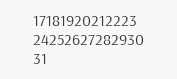17181920212223
24252627282930
31